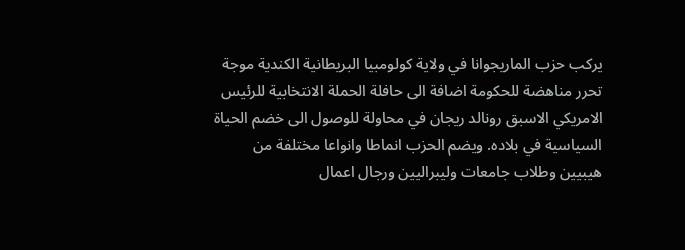يركب حزب الماريجوانا في ولاية كولومبيا البريطانية الكندية موجة تحرر مناهضة للحكومة اضافة الى حافلة الحملة الانتخابية للرئيس الامريكي الاسبق رونالد ريجان في محاولة للوصول الى خضم الحياة السياسية في بلاده. ويضم الحزب انماطا وانواعا مختلفة من هيبيين وطلاب جامعات وليبراليين ورجال اعمال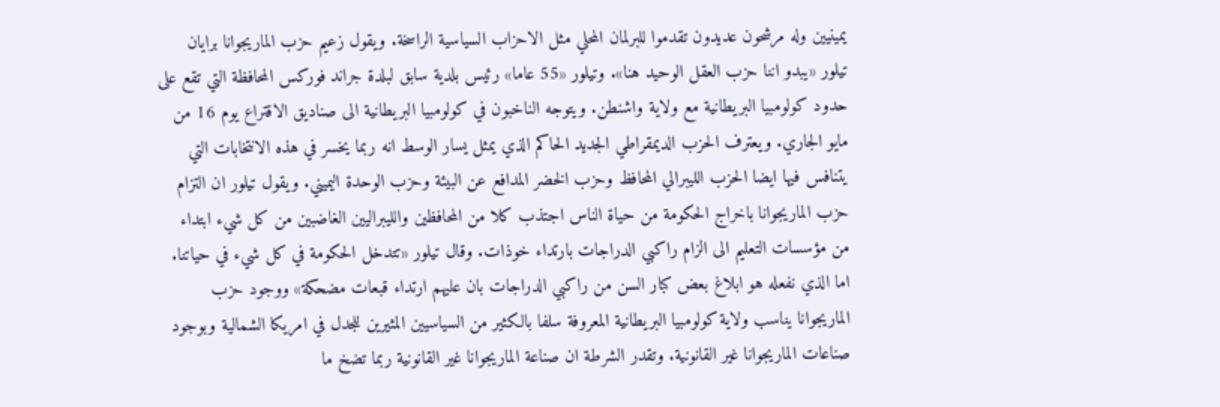يمينيين وله مرشحون عديدون تقدموا للبرلمان المحلي مثل الاحزاب السياسية الراسخة. ويقول زعيم حزب الماريجوانا برايان تيلور «يبدو اننا حزب العقل الوحيد هنا». وتيلور «55 عاما» رئيس بلدية سابق لبلدة جراند فوركس المحافظة التي تقع على حدود كولومبيا البريطانية مع ولاية واشنطن. ويتوجه الناخبون في كولومبيا البريطانية الى صناديق الاقتراع يوم 16 من مايو الجاري. ويعترف الحزب الديمقراطي الجديد الحاكم الذي يمثل يسار الوسط انه ربما يخسر في هذه الانتخابات التي يتنافس فيها ايضا الحزب الليبرالي المحافظ وحزب الخضر المدافع عن البيئة وحزب الوحدة اليميني. ويقول تيلور ان التزام حزب الماريجوانا باخراج الحكومة من حياة الناس اجتذب كلا من المحافظين والليبراليين الغاضبين من كل شيء ابتداء من مؤسسات التعليم الى الزام راكبي الدراجات بارتداء خوذات. وقال تيلور «تتدخل الحكومة في كل شيء في حياتنا. اما الذي نفعله هو ابلاغ بعض كبار السن من راكبي الدراجات بان عليهم ارتداء قبعات مضحكة» ووجود حزب الماريجوانا يناسب ولاية كولومبيا البريطانية المعروفة سلفا بالكثير من السياسيين المثيرين للجدل في امريكا الشمالية وبوجود صناعات الماريجوانا غير القانونية. وتقدر الشرطة ان صناعة الماريجوانا غير القانونية ربما تضخ ما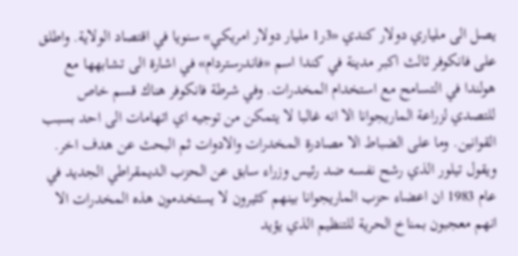يصل الى ملياري دولار كندي «3ر1 مليار دولار امريكي» سنويا في اقتصاد الولاية. واطلق على فانكوفر ثالث اكبر مدينة في كندا اسم «فاندرستردام» في اشارة الى تشابهها مع هولندا في التسامح مع استخدام المخدرات. وفي شرطة فانكوفر هناك قسم خاص للتصدي لزراعة الماريجوانا الا انه غالبا لا يتمكن من توجيه اي اتهامات الى احد بسبب القوانين. وما على الضباط الا مصادرة المخدرات والادوات ثم البحث عن هدف اخر. ويقول تيلور الذي رشح نفسه ضد رئيس وزراء سابق عن الحزب الديمقراطي الجديد في عام 1983 ان اعضاء حزب الماريجوانا بينهم كثيرون لا يستخدمون هذه المخدرات الا انهم معجبون بمناخ الحرية للتنظيم الذي يؤيد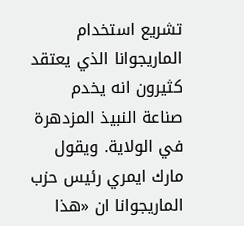تشريع استخدام الماريجوانا الذي يعتقد كثيرون انه يخدم صناعة النبيذ المزدهرة في الولاية. ويقول مارك ايمري رئيس حزب الماريجوانا ان «هذا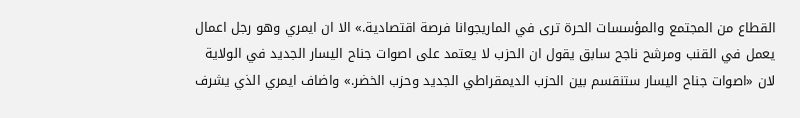القطاع من المجتمع والمؤسسات الحرة ترى في الماريجوانا فرصة اقتصادية.» الا ان ايمري وهو رجل اعمال يعمل في القنب ومرشح ناجح سابق يقول ان الحزب لا يعتمد على اصوات جناح اليسار الجديد في الولاية لان «اصوات جناح اليسار ستنقسم بين الحزب الديمقراطي الجديد وحزب الخضر.» واضاف ايمري الذي يشرف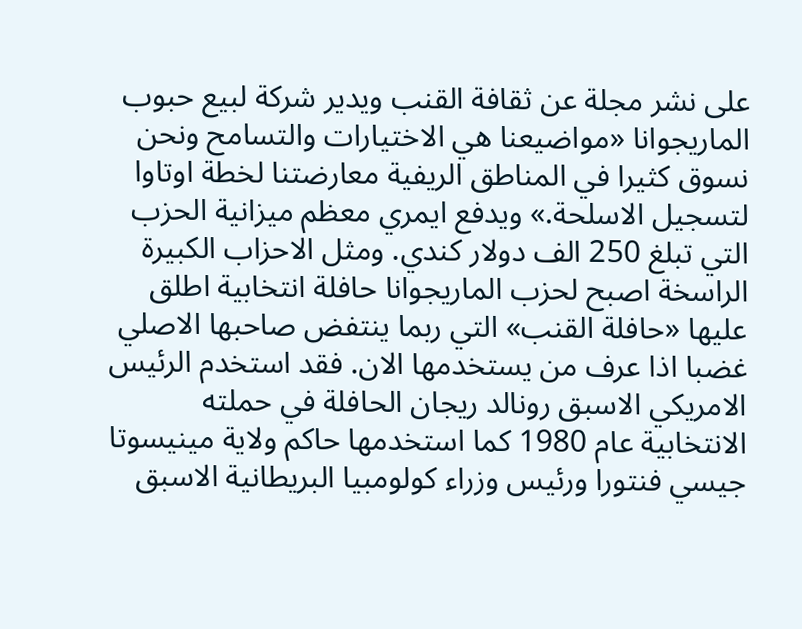على نشر مجلة عن ثقافة القنب ويدير شركة لبيع حبوب الماريجوانا «مواضيعنا هي الاختيارات والتسامح ونحن نسوق كثيرا في المناطق الريفية معارضتنا لخطة اوتاوا لتسجيل الاسلحة.» ويدفع ايمري معظم ميزانية الحزب التي تبلغ 250 الف دولار كندي. ومثل الاحزاب الكبيرة الراسخة اصبح لحزب الماريجوانا حافلة انتخابية اطلق عليها «حافلة القنب» التي ربما ينتفض صاحبها الاصلي غضبا اذا عرف من يستخدمها الان. فقد استخدم الرئيس الامريكي الاسبق رونالد ريجان الحافلة في حملته الانتخابية عام 1980 كما استخدمها حاكم ولاية مينيسوتا جيسي فنتورا ورئيس وزراء كولومبيا البريطانية الاسبق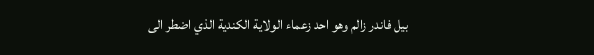بيل فاندر زالم وهو احد زعماء الولاية الكندية الذي اضطر الى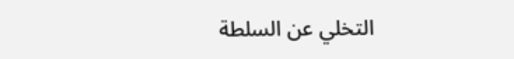التخلي عن السلطة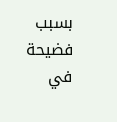بسبب فضيحة في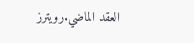العقد الماضي.رويترز